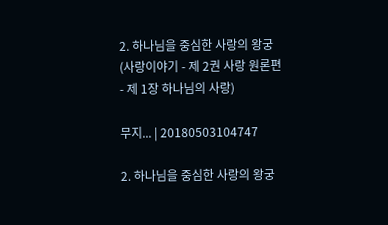2. 하나님을 중심한 사랑의 왕궁(사랑이야기 - 제 2권 사랑 원론편 - 제 1장 하나님의 사랑)

무지... | 20180503104747

2. 하나님을 중심한 사랑의 왕궁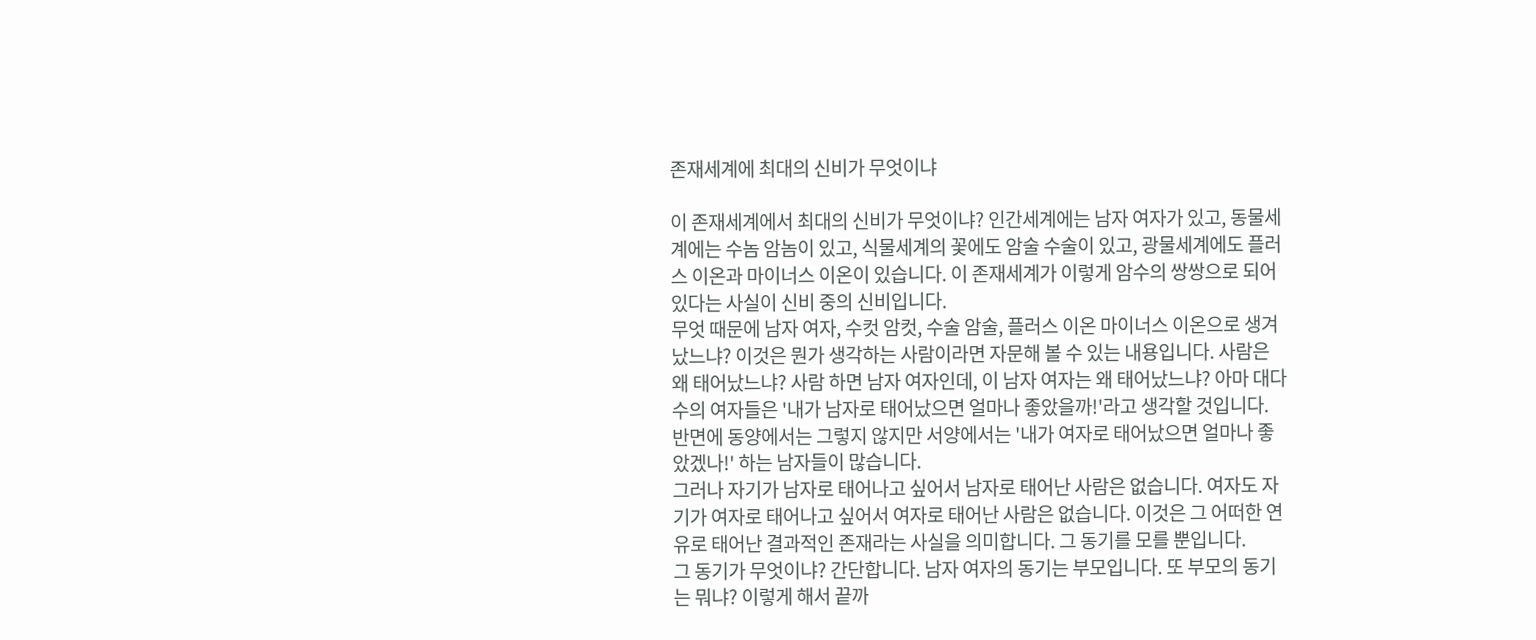존재세계에 최대의 신비가 무엇이냐

이 존재세계에서 최대의 신비가 무엇이냐? 인간세계에는 남자 여자가 있고, 동물세계에는 수놈 암놈이 있고, 식물세계의 꽃에도 암술 수술이 있고, 광물세계에도 플러스 이온과 마이너스 이온이 있습니다. 이 존재세계가 이렇게 암수의 쌍쌍으로 되어 있다는 사실이 신비 중의 신비입니다.
무엇 때문에 남자 여자, 수컷 암컷, 수술 암술, 플러스 이온 마이너스 이온으로 생겨났느냐? 이것은 뭔가 생각하는 사람이라면 자문해 볼 수 있는 내용입니다. 사람은 왜 태어났느냐? 사람 하면 남자 여자인데, 이 남자 여자는 왜 태어났느냐? 아마 대다수의 여자들은 '내가 남자로 태어났으면 얼마나 좋았을까!'라고 생각할 것입니다. 반면에 동양에서는 그렇지 않지만 서양에서는 '내가 여자로 태어났으면 얼마나 좋았겠나!' 하는 남자들이 많습니다.
그러나 자기가 남자로 태어나고 싶어서 남자로 태어난 사람은 없습니다. 여자도 자기가 여자로 태어나고 싶어서 여자로 태어난 사람은 없습니다. 이것은 그 어떠한 연유로 태어난 결과적인 존재라는 사실을 의미합니다. 그 동기를 모를 뿐입니다.
그 동기가 무엇이냐? 간단합니다. 남자 여자의 동기는 부모입니다. 또 부모의 동기는 뭐냐? 이렇게 해서 끝까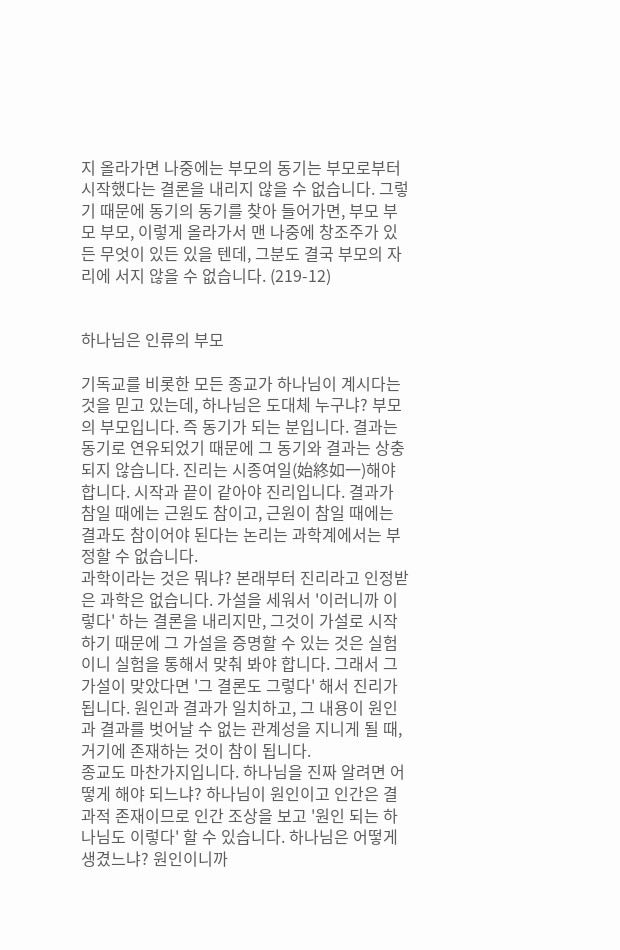지 올라가면 나중에는 부모의 동기는 부모로부터 시작했다는 결론을 내리지 않을 수 없습니다. 그렇기 때문에 동기의 동기를 찾아 들어가면, 부모 부모 부모, 이렇게 올라가서 맨 나중에 창조주가 있든 무엇이 있든 있을 텐데, 그분도 결국 부모의 자리에 서지 않을 수 없습니다. (219-12)


하나님은 인류의 부모

기독교를 비롯한 모든 종교가 하나님이 계시다는 것을 믿고 있는데, 하나님은 도대체 누구냐? 부모의 부모입니다. 즉 동기가 되는 분입니다. 결과는 동기로 연유되었기 때문에 그 동기와 결과는 상충되지 않습니다. 진리는 시종여일(始終如一)해야 합니다. 시작과 끝이 같아야 진리입니다. 결과가 참일 때에는 근원도 참이고, 근원이 참일 때에는 결과도 참이어야 된다는 논리는 과학계에서는 부정할 수 없습니다.
과학이라는 것은 뭐냐? 본래부터 진리라고 인정받은 과학은 없습니다. 가설을 세워서 '이러니까 이렇다' 하는 결론을 내리지만, 그것이 가설로 시작하기 때문에 그 가설을 증명할 수 있는 것은 실험이니 실험을 통해서 맞춰 봐야 합니다. 그래서 그 가설이 맞았다면 '그 결론도 그렇다' 해서 진리가 됩니다. 원인과 결과가 일치하고, 그 내용이 원인과 결과를 벗어날 수 없는 관계성을 지니게 될 때, 거기에 존재하는 것이 참이 됩니다.
종교도 마찬가지입니다. 하나님을 진짜 알려면 어떻게 해야 되느냐? 하나님이 원인이고 인간은 결과적 존재이므로 인간 조상을 보고 '원인 되는 하나님도 이렇다' 할 수 있습니다. 하나님은 어떻게 생겼느냐? 원인이니까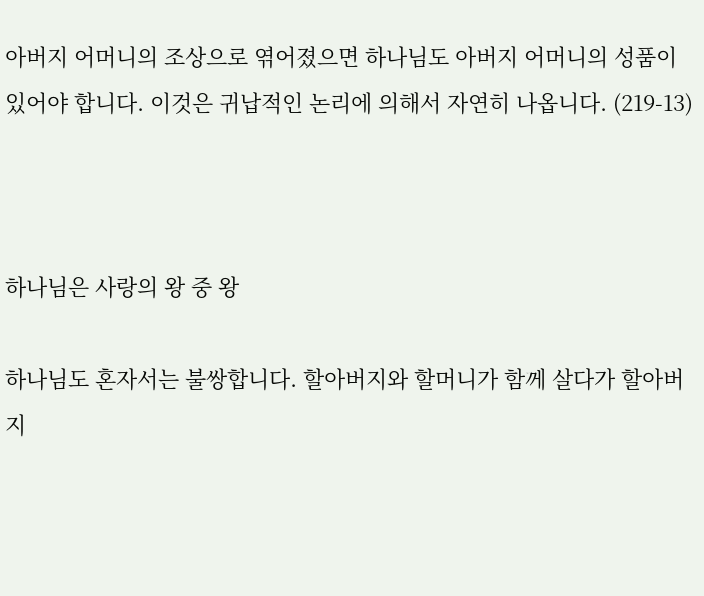아버지 어머니의 조상으로 엮어졌으면 하나님도 아버지 어머니의 성품이 있어야 합니다. 이것은 귀납적인 논리에 의해서 자연히 나옵니다. (219-13)



하나님은 사랑의 왕 중 왕

하나님도 혼자서는 불쌍합니다. 할아버지와 할머니가 함께 살다가 할아버지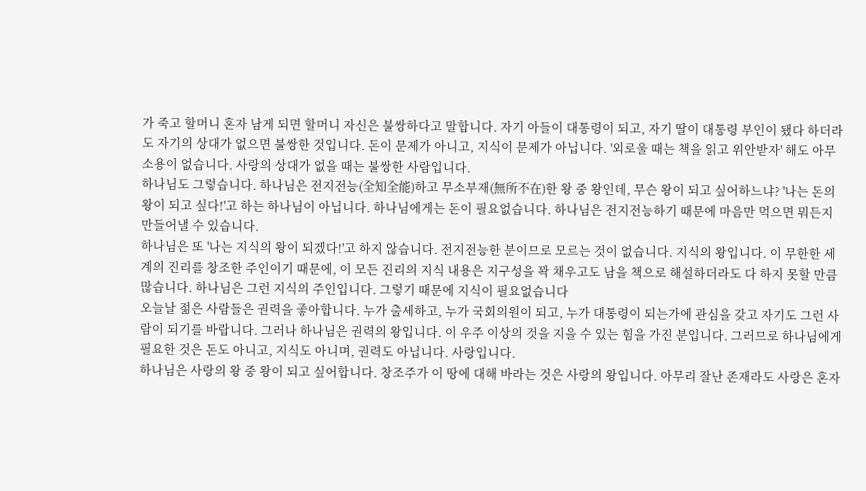가 죽고 할머니 혼자 남게 되면 할머니 자신은 불쌍하다고 말합니다. 자기 아들이 대통령이 되고, 자기 딸이 대통령 부인이 됐다 하더라도 자기의 상대가 없으면 불쌍한 것입니다. 돈이 문제가 아니고, 지식이 문제가 아닙니다. '외로울 때는 책을 읽고 위안받자' 해도 아무 소용이 없습니다. 사랑의 상대가 없을 때는 불쌍한 사람입니다.
하나님도 그렇습니다. 하나님은 전지전능(全知全能)하고 무소부재(無所不在)한 왕 중 왕인데, 무슨 왕이 되고 싶어하느냐? '나는 돈의 왕이 되고 싶다!'고 하는 하나님이 아닙니다. 하나님에게는 돈이 필요없습니다. 하나님은 전지전능하기 때문에 마음만 먹으면 뭐든지 만들어낼 수 있습니다.
하나님은 또 '나는 지식의 왕이 되겠다!'고 하지 않습니다. 전지전능한 분이므로 모르는 것이 없습니다. 지식의 왕입니다. 이 무한한 세계의 진리를 창조한 주인이기 때문에, 이 모든 진리의 지식 내용은 지구성을 꽉 채우고도 남을 책으로 해설하더라도 다 하지 못할 만큼 많습니다. 하나님은 그런 지식의 주인입니다. 그렇기 때문에 지식이 필요없습니다
오늘날 젊은 사람들은 권력을 좋아합니다. 누가 출세하고, 누가 국회의원이 되고, 누가 대통령이 되는가에 관심을 갖고 자기도 그런 사람이 되기를 바랍니다. 그러나 하나님은 권력의 왕입니다. 이 우주 이상의 것을 지을 수 있는 힘을 가진 분입니다. 그러므로 하나님에게 필요한 것은 돈도 아니고, 지식도 아니며, 권력도 아닙니다. 사랑입니다.
하나님은 사랑의 왕 중 왕이 되고 싶어합니다. 창조주가 이 땅에 대해 바라는 것은 사랑의 왕입니다. 아무리 잘난 존재라도 사랑은 혼자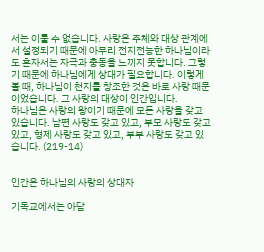서는 이룰 수 없습니다. 사랑은 주체와 대상 관계에서 설정되기 때문에 아무리 전지전능한 하나님이라도 혼자서는 자극과 충동을 느끼지 못합니다. 그렇기 때문에 하나님에게 상대가 필요합니다. 이렇게 볼 때, 하나님이 천지를 창조한 것은 바로 사랑 때문이었습니다. 그 사랑의 대상이 인간입니다.
하나님은 사랑의 왕이기 때문에 모든 사랑을 갖고 있습니다. 남편 사랑도 갖고 있고, 부모 사랑도 갖고 있고, 형제 사랑도 갖고 있고, 부부 사랑도 갖고 있습니다. (219-14)


인간은 하나님의 사랑의 상대자

기독교에서는 아담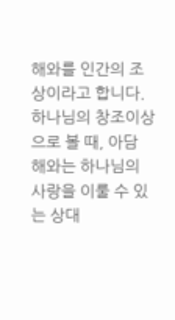해와를 인간의 조상이라고 합니다. 하나님의 창조이상으로 볼 때, 아담 해와는 하나님의 사랑을 이룰 수 있는 상대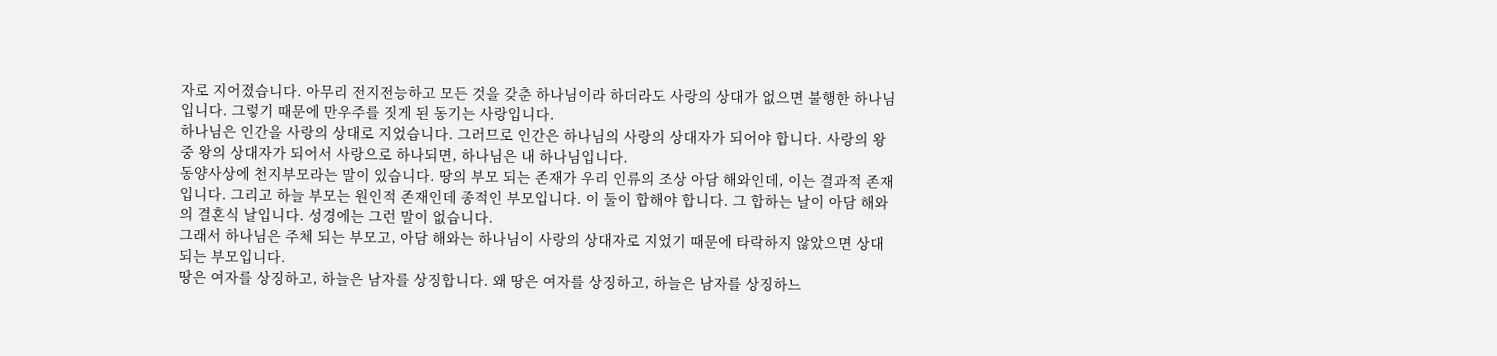자로 지어졌습니다. 아무리 전지전능하고 모든 것을 갖춘 하나님이라 하더라도 사랑의 상대가 없으면 불행한 하나님입니다. 그렇기 때문에 만우주를 짓게 된 동기는 사랑입니다.
하나님은 인간을 사랑의 상대로 지었습니다. 그러므로 인간은 하나님의 사랑의 상대자가 되어야 합니다. 사랑의 왕 중 왕의 상대자가 되어서 사랑으로 하나되면, 하나님은 내 하나님입니다.
동양사상에 천지부모라는 말이 있습니다. 땅의 부모 되는 존재가 우리 인류의 조상 아담 해와인데, 이는 결과적 존재입니다. 그리고 하늘 부모는 원인적 존재인데 종적인 부모입니다. 이 둘이 합해야 합니다. 그 합하는 날이 아담 해와의 결혼식 날입니다. 성경에는 그런 말이 없습니다.
그래서 하나님은 주체 되는 부모고, 아담 해와는 하나님이 사랑의 상대자로 지었기 때문에 타락하지 않았으면 상대 되는 부모입니다.
땅은 여자를 상징하고, 하늘은 남자를 상징합니다. 왜 땅은 여자를 상징하고, 하늘은 남자를 상징하느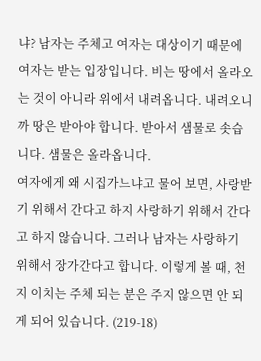냐? 남자는 주체고 여자는 대상이기 때문에 여자는 받는 입장입니다. 비는 땅에서 올라오는 것이 아니라 위에서 내려옵니다. 내려오니까 땅은 받아야 합니다. 받아서 샘물로 솟습니다. 샘물은 올라옵니다.
여자에게 왜 시집가느냐고 물어 보면, 사랑받기 위해서 간다고 하지 사랑하기 위해서 간다고 하지 않습니다. 그러나 남자는 사랑하기 위해서 장가간다고 합니다. 이렇게 볼 때, 천지 이치는 주체 되는 분은 주지 않으면 안 되게 되어 있습니다. (219-18)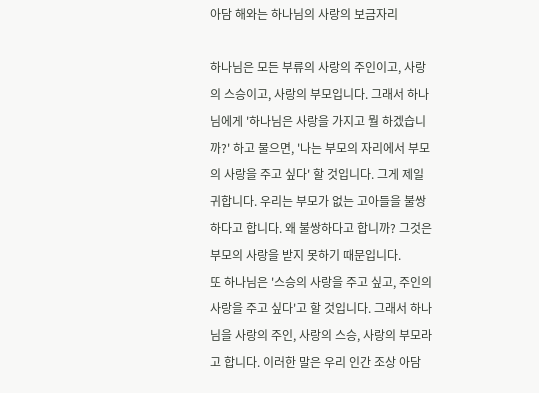아담 해와는 하나님의 사랑의 보금자리

하나님은 모든 부류의 사랑의 주인이고, 사랑의 스승이고, 사랑의 부모입니다. 그래서 하나님에게 '하나님은 사랑을 가지고 뭘 하겠습니까?' 하고 물으면, '나는 부모의 자리에서 부모의 사랑을 주고 싶다' 할 것입니다. 그게 제일 귀합니다. 우리는 부모가 없는 고아들을 불쌍하다고 합니다. 왜 불쌍하다고 합니까? 그것은 부모의 사랑을 받지 못하기 때문입니다.
또 하나님은 '스승의 사랑을 주고 싶고, 주인의 사랑을 주고 싶다'고 할 것입니다. 그래서 하나님을 사랑의 주인, 사랑의 스승, 사랑의 부모라고 합니다. 이러한 말은 우리 인간 조상 아담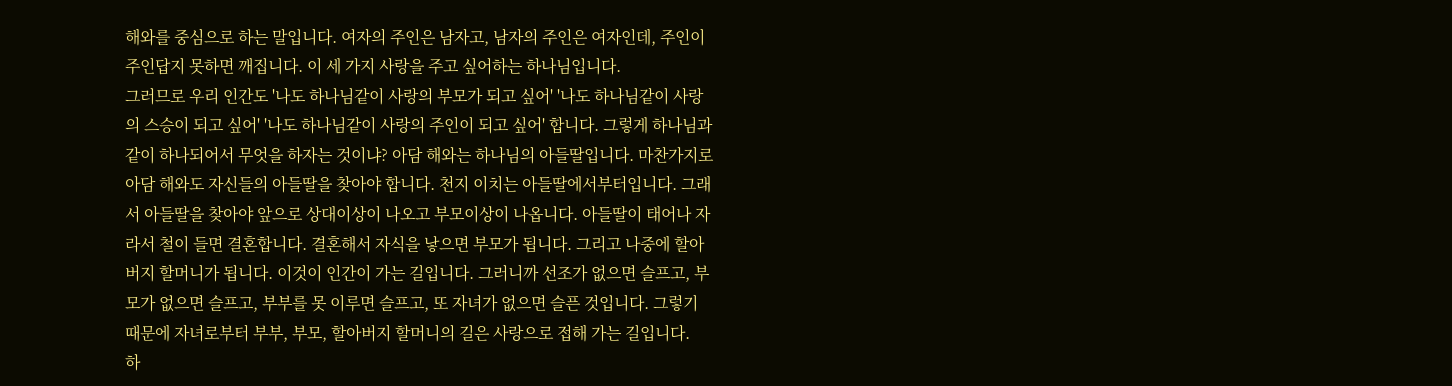해와를 중심으로 하는 말입니다. 여자의 주인은 남자고, 남자의 주인은 여자인데, 주인이 주인답지 못하면 깨집니다. 이 세 가지 사랑을 주고 싶어하는 하나님입니다.
그러므로 우리 인간도 '나도 하나님같이 사랑의 부모가 되고 싶어' '나도 하나님같이 사랑의 스승이 되고 싶어' '나도 하나님같이 사랑의 주인이 되고 싶어' 합니다. 그렇게 하나님과 같이 하나되어서 무엇을 하자는 것이냐? 아담 해와는 하나님의 아들딸입니다. 마찬가지로 아담 해와도 자신들의 아들딸을 찾아야 합니다. 천지 이치는 아들딸에서부터입니다. 그래서 아들딸을 찾아야 앞으로 상대이상이 나오고 부모이상이 나옵니다. 아들딸이 태어나 자라서 철이 들면 결혼합니다. 결혼해서 자식을 낳으면 부모가 됩니다. 그리고 나중에 할아버지 할머니가 됩니다. 이것이 인간이 가는 길입니다. 그러니까 선조가 없으면 슬프고, 부모가 없으면 슬프고, 부부를 못 이루면 슬프고, 또 자녀가 없으면 슬픈 것입니다. 그렇기 때문에 자녀로부터 부부, 부모, 할아버지 할머니의 길은 사랑으로 접해 가는 길입니다.
하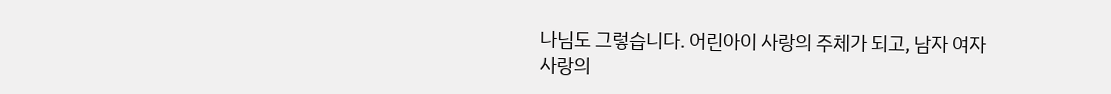나님도 그렇습니다. 어린아이 사랑의 주체가 되고, 남자 여자 사랑의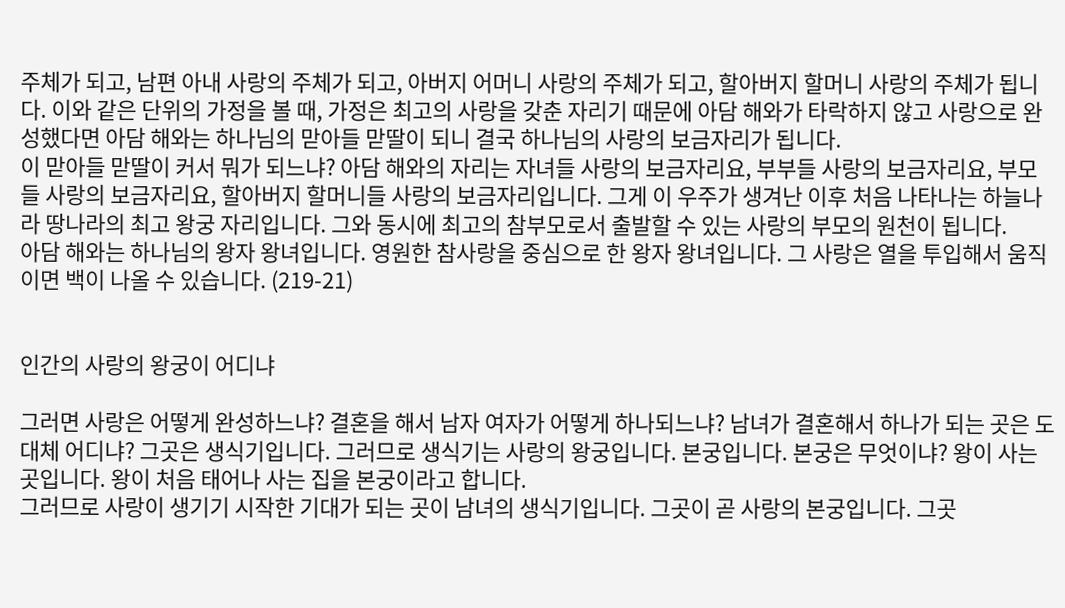주체가 되고, 남편 아내 사랑의 주체가 되고, 아버지 어머니 사랑의 주체가 되고, 할아버지 할머니 사랑의 주체가 됩니다. 이와 같은 단위의 가정을 볼 때, 가정은 최고의 사랑을 갖춘 자리기 때문에 아담 해와가 타락하지 않고 사랑으로 완성했다면 아담 해와는 하나님의 맏아들 맏딸이 되니 결국 하나님의 사랑의 보금자리가 됩니다.
이 맏아들 맏딸이 커서 뭐가 되느냐? 아담 해와의 자리는 자녀들 사랑의 보금자리요, 부부들 사랑의 보금자리요, 부모들 사랑의 보금자리요, 할아버지 할머니들 사랑의 보금자리입니다. 그게 이 우주가 생겨난 이후 처음 나타나는 하늘나라 땅나라의 최고 왕궁 자리입니다. 그와 동시에 최고의 참부모로서 출발할 수 있는 사랑의 부모의 원천이 됩니다.
아담 해와는 하나님의 왕자 왕녀입니다. 영원한 참사랑을 중심으로 한 왕자 왕녀입니다. 그 사랑은 열을 투입해서 움직이면 백이 나올 수 있습니다. (219-21)


인간의 사랑의 왕궁이 어디냐

그러면 사랑은 어떻게 완성하느냐? 결혼을 해서 남자 여자가 어떻게 하나되느냐? 남녀가 결혼해서 하나가 되는 곳은 도대체 어디냐? 그곳은 생식기입니다. 그러므로 생식기는 사랑의 왕궁입니다. 본궁입니다. 본궁은 무엇이냐? 왕이 사는 곳입니다. 왕이 처음 태어나 사는 집을 본궁이라고 합니다.
그러므로 사랑이 생기기 시작한 기대가 되는 곳이 남녀의 생식기입니다. 그곳이 곧 사랑의 본궁입니다. 그곳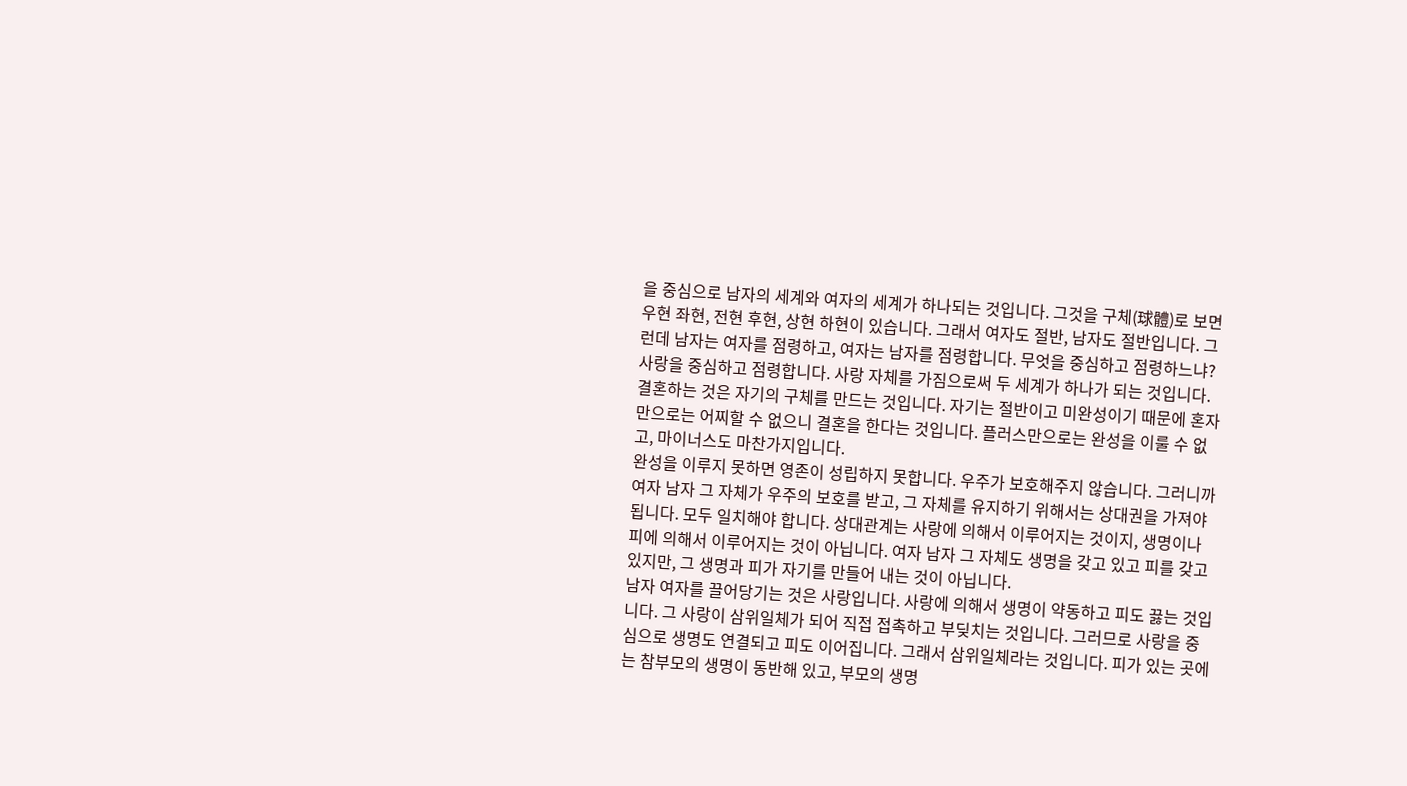을 중심으로 남자의 세계와 여자의 세계가 하나되는 것입니다. 그것을 구체(球體)로 보면 우현 좌현, 전현 후현, 상현 하현이 있습니다. 그래서 여자도 절반, 남자도 절반입니다. 그런데 남자는 여자를 점령하고, 여자는 남자를 점령합니다. 무엇을 중심하고 점령하느냐? 사랑을 중심하고 점령합니다. 사랑 자체를 가짐으로써 두 세계가 하나가 되는 것입니다.
결혼하는 것은 자기의 구체를 만드는 것입니다. 자기는 절반이고 미완성이기 때문에 혼자만으로는 어찌할 수 없으니 결혼을 한다는 것입니다. 플러스만으로는 완성을 이룰 수 없고, 마이너스도 마찬가지입니다.
완성을 이루지 못하면 영존이 성립하지 못합니다. 우주가 보호해주지 않습니다. 그러니까 여자 남자 그 자체가 우주의 보호를 받고, 그 자체를 유지하기 위해서는 상대권을 가져야 됩니다. 모두 일치해야 합니다. 상대관계는 사랑에 의해서 이루어지는 것이지, 생명이나 피에 의해서 이루어지는 것이 아닙니다. 여자 남자 그 자체도 생명을 갖고 있고 피를 갖고 있지만, 그 생명과 피가 자기를 만들어 내는 것이 아닙니다.
남자 여자를 끌어당기는 것은 사랑입니다. 사랑에 의해서 생명이 약동하고 피도 끓는 것입니다. 그 사랑이 삼위일체가 되어 직접 접촉하고 부딪치는 것입니다. 그러므로 사랑을 중심으로 생명도 연결되고 피도 이어집니다. 그래서 삼위일체라는 것입니다. 피가 있는 곳에는 참부모의 생명이 동반해 있고, 부모의 생명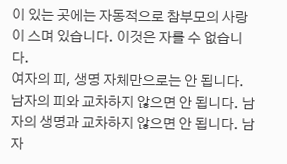이 있는 곳에는 자동적으로 참부모의 사랑이 스며 있습니다. 이것은 자를 수 없습니다.
여자의 피, 생명 자체만으로는 안 됩니다. 남자의 피와 교차하지 않으면 안 됩니다. 남자의 생명과 교차하지 않으면 안 됩니다. 남자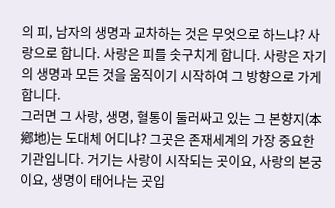의 피, 남자의 생명과 교차하는 것은 무엇으로 하느냐? 사랑으로 합니다. 사랑은 피를 솟구치게 합니다. 사랑은 자기의 생명과 모든 것을 움직이기 시작하여 그 방향으로 가게 합니다.
그러면 그 사랑, 생명, 혈통이 둘러싸고 있는 그 본향지(本鄕地)는 도대체 어디냐? 그곳은 존재세계의 가장 중요한 기관입니다. 거기는 사랑이 시작되는 곳이요, 사랑의 본궁이요, 생명이 태어나는 곳입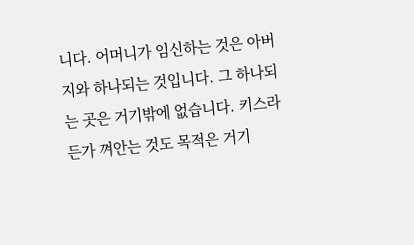니다. 어머니가 임신하는 것은 아버지와 하나되는 것입니다. 그 하나되는 곳은 거기밖에 없습니다. 키스라든가 껴안는 것도 목적은 거기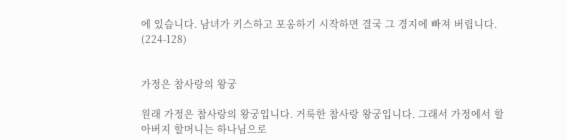에 있습니다. 남녀가 키스하고 포옹하기 시작하면 결국 그 경지에 빠져 버립니다. (224-128)


가정은 참사랑의 왕궁

원래 가정은 참사랑의 왕궁입니다. 거룩한 참사랑 왕궁입니다. 그래서 가정에서 할아버지 할머니는 하나님으로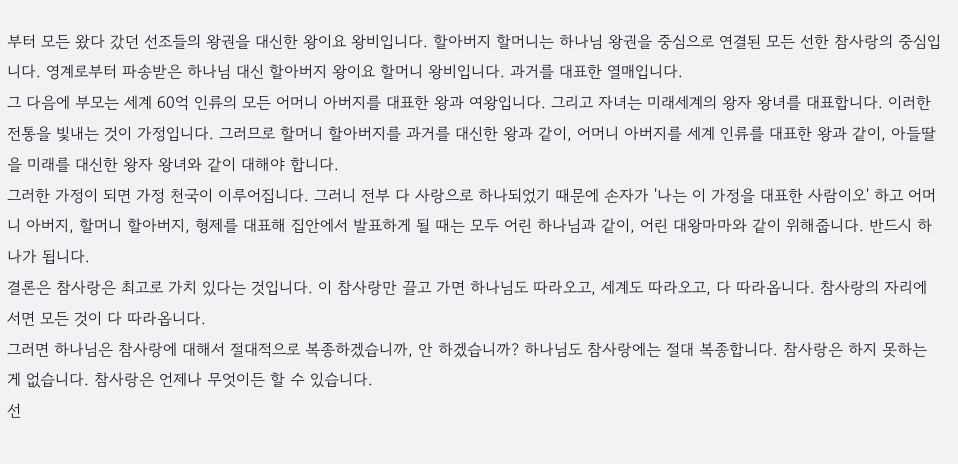부터 모든 왔다 갔던 선조들의 왕권을 대신한 왕이요 왕비입니다. 할아버지 할머니는 하나님 왕권을 중심으로 연결된 모든 선한 참사랑의 중심입니다. 영계로부터 파송받은 하나님 대신 할아버지 왕이요 할머니 왕비입니다. 과거를 대표한 열매입니다.
그 다음에 부모는 세계 60억 인류의 모든 어머니 아버지를 대표한 왕과 여왕입니다. 그리고 자녀는 미래세계의 왕자 왕녀를 대표합니다. 이러한 전통을 빛내는 것이 가정입니다. 그러므로 할머니 할아버지를 과거를 대신한 왕과 같이, 어머니 아버지를 세계 인류를 대표한 왕과 같이, 아들딸을 미래를 대신한 왕자 왕녀와 같이 대해야 합니다.
그러한 가정이 되면 가정 천국이 이루어집니다. 그러니 전부 다 사랑으로 하나되었기 때문에 손자가 '나는 이 가정을 대표한 사람이오' 하고 어머니 아버지, 할머니 할아버지, 형제를 대표해 집안에서 발표하게 될 때는 모두 어린 하나님과 같이, 어린 대왕마마와 같이 위해줍니다. 반드시 하나가 됩니다.
결론은 참사랑은 최고로 가치 있다는 것입니다. 이 참사랑만 끌고 가면 하나님도 따라오고, 세계도 따라오고, 다 따라옵니다. 참사랑의 자리에 서면 모든 것이 다 따라옵니다.
그러면 하나님은 참사랑에 대해서 절대적으로 복종하겠습니까, 안 하겠습니까? 하나님도 참사랑에는 절대 복종합니다. 참사랑은 하지 못하는 게 없습니다. 참사랑은 언제나 무엇이든 할 수 있습니다.
선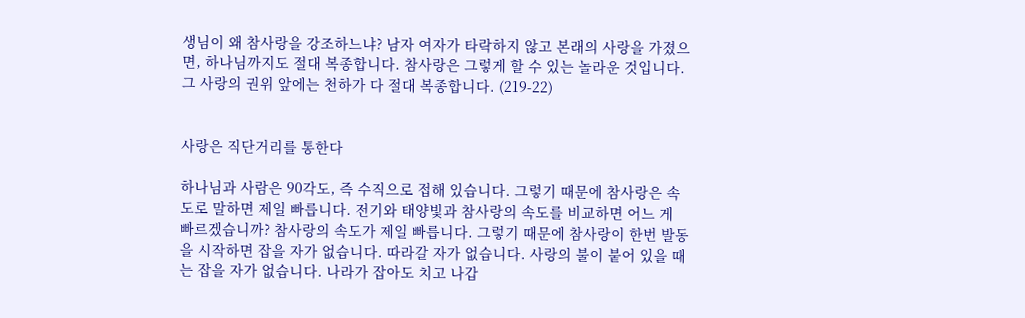생님이 왜 참사랑을 강조하느냐? 남자 여자가 타락하지 않고 본래의 사랑을 가졌으면, 하나님까지도 절대 복종합니다. 참사랑은 그렇게 할 수 있는 놀라운 것입니다. 그 사랑의 권위 앞에는 천하가 다 절대 복종합니다. (219-22)


사랑은 직단거리를 통한다

하나님과 사람은 90각도, 즉 수직으로 접해 있습니다. 그렇기 때문에 참사랑은 속도로 말하면 제일 빠릅니다. 전기와 태양빛과 참사랑의 속도를 비교하면 어느 게 빠르겠습니까? 참사랑의 속도가 제일 빠릅니다. 그렇기 때문에 참사랑이 한번 발동을 시작하면 잡을 자가 없습니다. 따라갈 자가 없습니다. 사랑의 불이 붙어 있을 때는 잡을 자가 없습니다. 나라가 잡아도 치고 나갑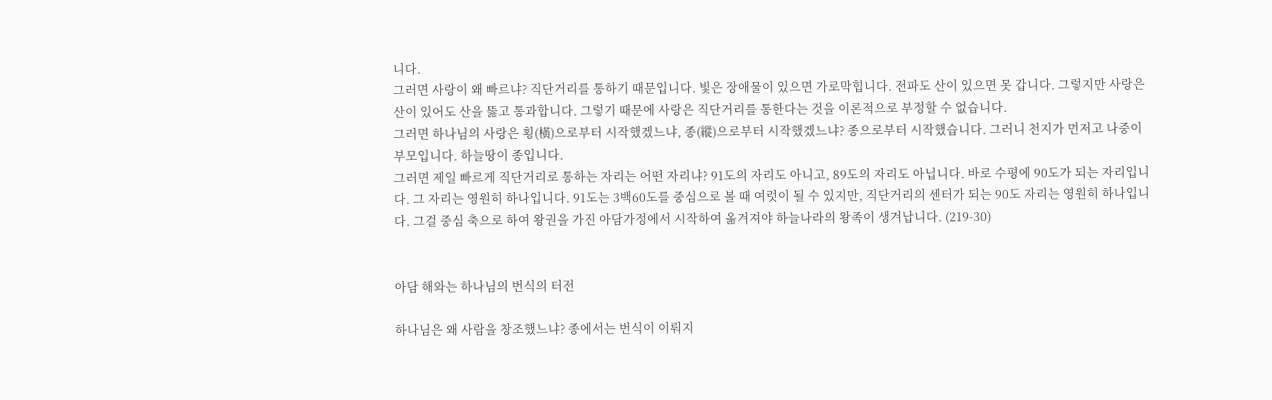니다.
그러면 사랑이 왜 빠르냐? 직단거리를 통하기 때문입니다. 빛은 장애물이 있으면 가로막힙니다. 전파도 산이 있으면 못 갑니다. 그렇지만 사랑은 산이 있어도 산을 뚫고 통과합니다. 그렇기 때문에 사랑은 직단거리를 통한다는 것을 이론적으로 부정할 수 없습니다.
그러면 하나님의 사랑은 횡(橫)으로부터 시작했겠느냐, 종(縱)으로부터 시작했겠느냐? 종으로부터 시작했습니다. 그러니 천지가 먼저고 나중이 부모입니다. 하늘땅이 종입니다.
그러면 제일 빠르게 직단거리로 통하는 자리는 어떤 자리냐? 91도의 자리도 아니고, 89도의 자리도 아닙니다. 바로 수평에 90도가 되는 자리입니다. 그 자리는 영원히 하나입니다. 91도는 3백60도를 중심으로 볼 때 여럿이 될 수 있지만, 직단거리의 센터가 되는 90도 자리는 영원히 하나입니다. 그걸 중심 축으로 하여 왕권을 가진 아담가정에서 시작하여 옮겨져야 하늘나라의 왕족이 생겨납니다. (219-30)


아담 해와는 하나님의 번식의 터전

하나님은 왜 사람을 창조했느냐? 종에서는 번식이 이뤄지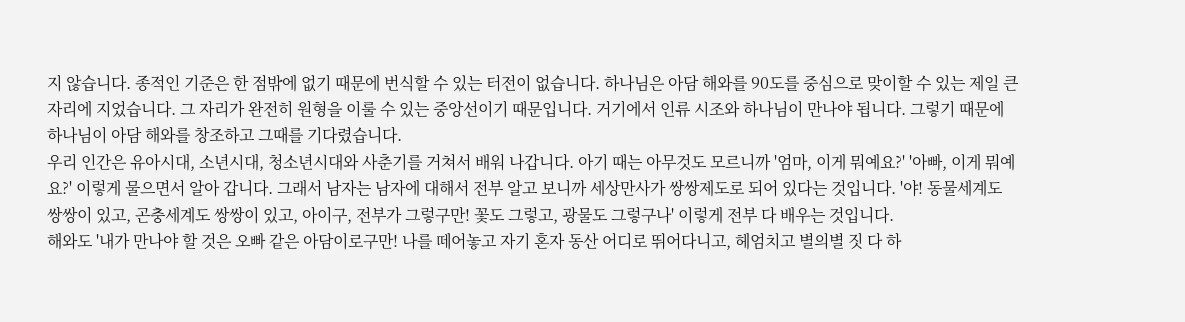지 않습니다. 종적인 기준은 한 점밖에 없기 때문에 번식할 수 있는 터전이 없습니다. 하나님은 아담 해와를 90도를 중심으로 맞이할 수 있는 제일 큰 자리에 지었습니다. 그 자리가 완전히 원형을 이룰 수 있는 중앙선이기 때문입니다. 거기에서 인류 시조와 하나님이 만나야 됩니다. 그렇기 때문에 하나님이 아담 해와를 창조하고 그때를 기다렸습니다.
우리 인간은 유아시대, 소년시대, 청소년시대와 사춘기를 거쳐서 배워 나갑니다. 아기 때는 아무것도 모르니까 '엄마, 이게 뭐예요?' '아빠, 이게 뭐예요?' 이렇게 물으면서 알아 갑니다. 그래서 남자는 남자에 대해서 전부 알고 보니까 세상만사가 쌍쌍제도로 되어 있다는 것입니다. '야! 동물세계도 쌍쌍이 있고, 곤충세계도 쌍쌍이 있고, 아이구, 전부가 그렇구만! 꽃도 그렇고, 광물도 그렇구나' 이렇게 전부 다 배우는 것입니다.
해와도 '내가 만나야 할 것은 오빠 같은 아담이로구만! 나를 떼어놓고 자기 혼자 동산 어디로 뛰어다니고, 헤엄치고 별의별 짓 다 하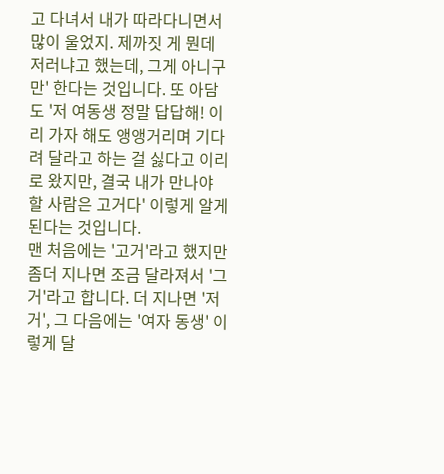고 다녀서 내가 따라다니면서 많이 울었지. 제까짓 게 뭔데 저러냐고 했는데, 그게 아니구만' 한다는 것입니다. 또 아담도 '저 여동생 정말 답답해! 이리 가자 해도 앵앵거리며 기다려 달라고 하는 걸 싫다고 이리로 왔지만, 결국 내가 만나야 할 사람은 고거다' 이렇게 알게 된다는 것입니다.
맨 처음에는 '고거'라고 했지만 좀더 지나면 조금 달라져서 '그거'라고 합니다. 더 지나면 '저거', 그 다음에는 '여자 동생' 이렇게 달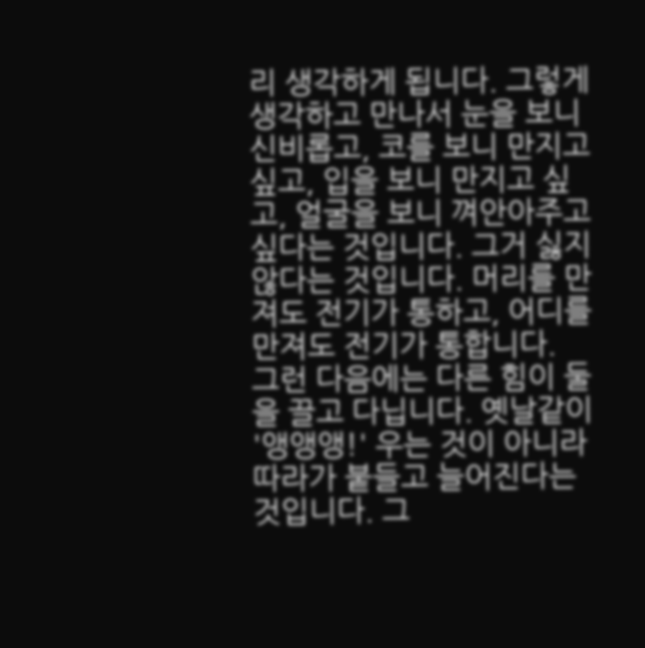리 생각하게 됩니다. 그렇게 생각하고 만나서 눈을 보니 신비롭고, 코를 보니 만지고 싶고, 입을 보니 만지고 싶고, 얼굴을 보니 껴안아주고 싶다는 것입니다. 그거 싫지 않다는 것입니다. 머리를 만져도 전기가 통하고, 어디를 만져도 전기가 통합니다.
그런 다음에는 다른 힘이 둘을 끌고 다닙니다. 옛날같이 '앵앵앵!' 우는 것이 아니라 따라가 붙들고 늘어진다는 것입니다. 그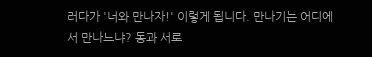러다가 '너와 만나자!' 이렇게 됩니다. 만나기는 어디에서 만나느냐? 동과 서로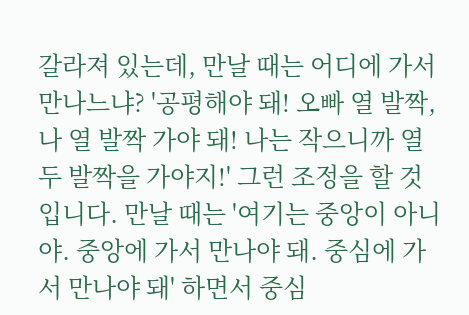갈라져 있는데, 만날 때는 어디에 가서 만나느냐? '공평해야 돼! 오빠 열 발짝, 나 열 발짝 가야 돼! 나는 작으니까 열두 발짝을 가야지!' 그런 조정을 할 것입니다. 만날 때는 '여기는 중앙이 아니야. 중앙에 가서 만나야 돼. 중심에 가서 만나야 돼' 하면서 중심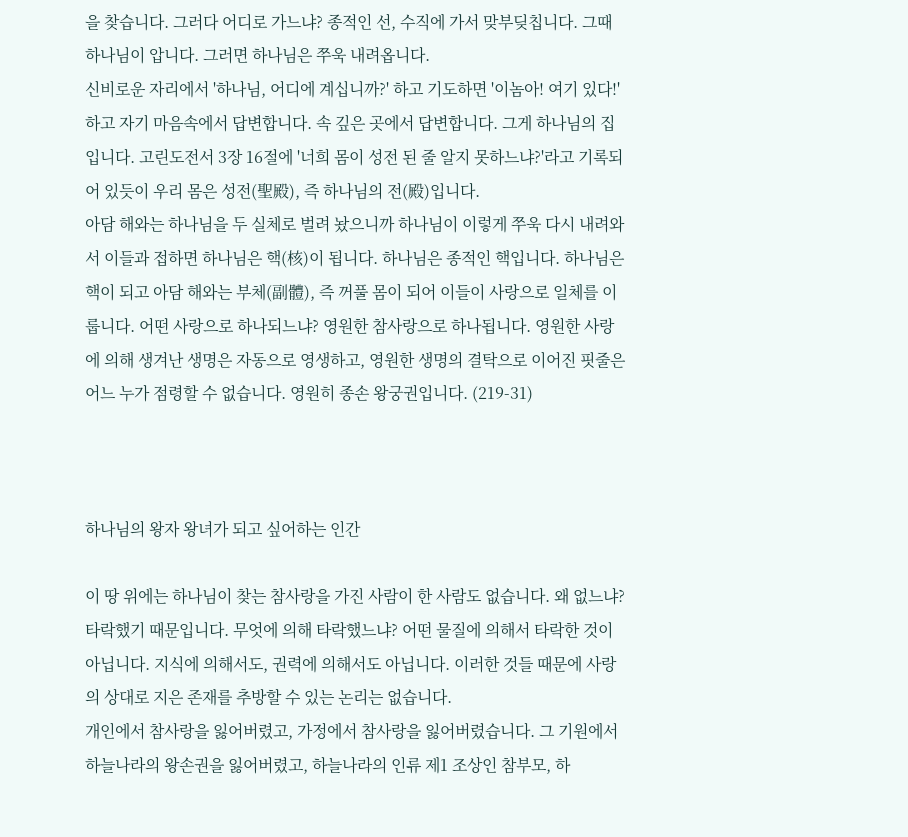을 찾습니다. 그러다 어디로 가느냐? 종적인 선, 수직에 가서 맞부딪칩니다. 그때 하나님이 압니다. 그러면 하나님은 쭈욱 내려옵니다.
신비로운 자리에서 '하나님, 어디에 계십니까?' 하고 기도하면 '이놈아! 여기 있다!' 하고 자기 마음속에서 답변합니다. 속 깊은 곳에서 답변합니다. 그게 하나님의 집입니다. 고린도전서 3장 16절에 '너희 몸이 성전 된 줄 알지 못하느냐?'라고 기록되어 있듯이 우리 몸은 성전(聖殿), 즉 하나님의 전(殿)입니다.
아담 해와는 하나님을 두 실체로 벌려 놨으니까 하나님이 이렇게 쭈욱 다시 내려와서 이들과 접하면 하나님은 핵(核)이 됩니다. 하나님은 종적인 핵입니다. 하나님은 핵이 되고 아담 해와는 부체(副體), 즉 꺼풀 몸이 되어 이들이 사랑으로 일체를 이룹니다. 어떤 사랑으로 하나되느냐? 영원한 참사랑으로 하나됩니다. 영원한 사랑에 의해 생겨난 생명은 자동으로 영생하고, 영원한 생명의 결탁으로 이어진 핏줄은 어느 누가 점령할 수 없습니다. 영원히 종손 왕궁권입니다. (219-31)



하나님의 왕자 왕녀가 되고 싶어하는 인간

이 땅 위에는 하나님이 찾는 참사랑을 가진 사람이 한 사람도 없습니다. 왜 없느냐? 타락했기 때문입니다. 무엇에 의해 타락했느냐? 어떤 물질에 의해서 타락한 것이 아닙니다. 지식에 의해서도, 권력에 의해서도 아닙니다. 이러한 것들 때문에 사랑의 상대로 지은 존재를 추방할 수 있는 논리는 없습니다.
개인에서 참사랑을 잃어버렸고, 가정에서 참사랑을 잃어버렸습니다. 그 기원에서 하늘나라의 왕손권을 잃어버렸고, 하늘나라의 인류 제1 조상인 참부모, 하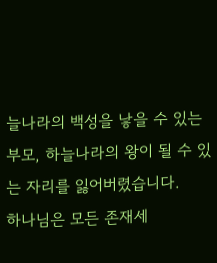늘나라의 백성을 낳을 수 있는 부모, 하늘나라의 왕이 될 수 있는 자리를 잃어버렸습니다.
하나님은 모든 존재세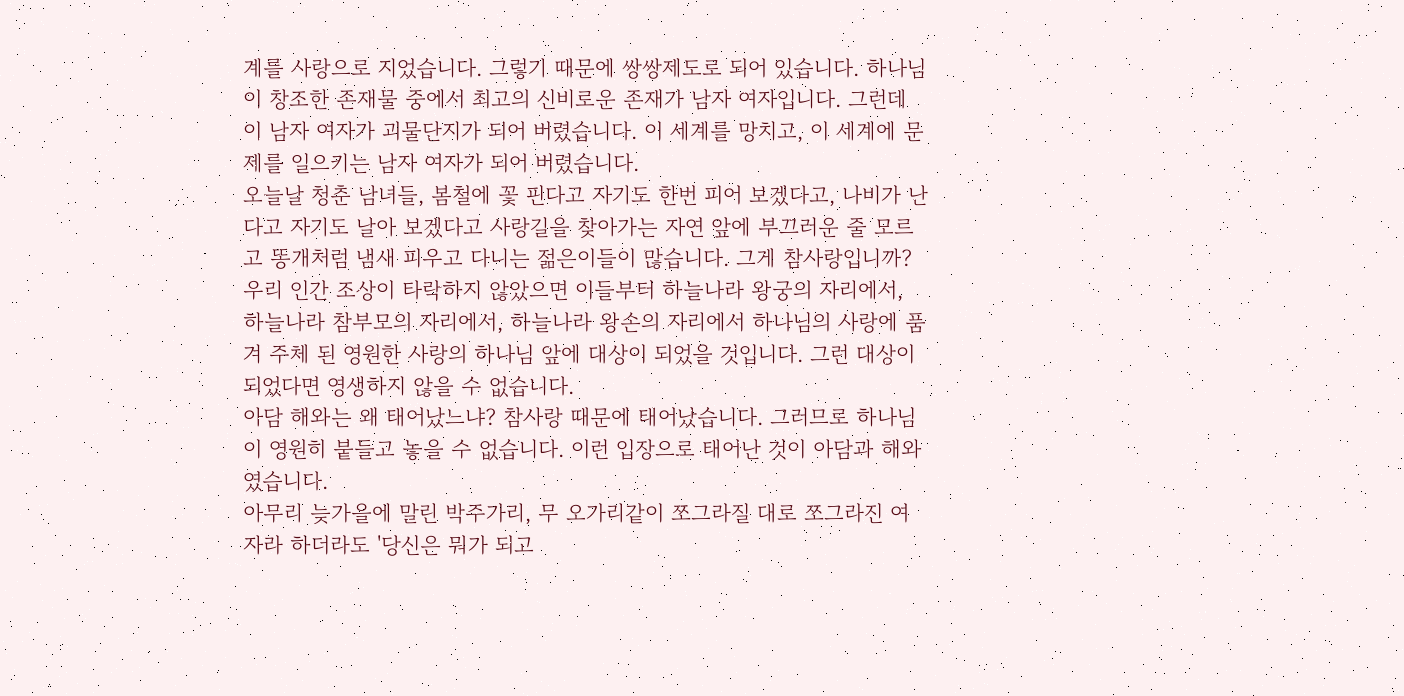계를 사랑으로 지었습니다. 그렇기 때문에 쌍쌍제도로 되어 있습니다. 하나님이 창조한 존재물 중에서 최고의 신비로운 존재가 남자 여자입니다. 그런데 이 남자 여자가 괴물단지가 되어 버렸습니다. 이 세계를 망치고, 이 세계에 문제를 일으키는 남자 여자가 되어 버렸습니다.
오늘날 청춘 남녀들, 봄철에 꽃 핀다고 자기도 한번 피어 보겠다고, 나비가 난다고 자기도 날아 보겠다고 사랑길을 찾아가는 자연 앞에 부끄러운 줄 모르고 똥개처럼 냄새 피우고 다니는 젊은이들이 많습니다. 그게 참사랑입니까?
우리 인간 조상이 타락하지 않았으면 이들부터 하늘나라 왕궁의 자리에서, 하늘나라 참부모의 자리에서, 하늘나라 왕손의 자리에서 하나님의 사랑에 품겨 주체 된 영원한 사랑의 하나님 앞에 대상이 되었을 것입니다. 그런 대상이 되었다면 영생하지 않을 수 없습니다.
아담 해와는 왜 태어났느냐? 참사랑 때문에 태어났습니다. 그러므로 하나님이 영원히 붙들고 놓을 수 없습니다. 이런 입장으로 태어난 것이 아담과 해와였습니다.
아무리 늦가을에 말린 박주가리, 무 오가리같이 쪼그라질 대로 쪼그라진 여자라 하더라도 '당신은 뭐가 되고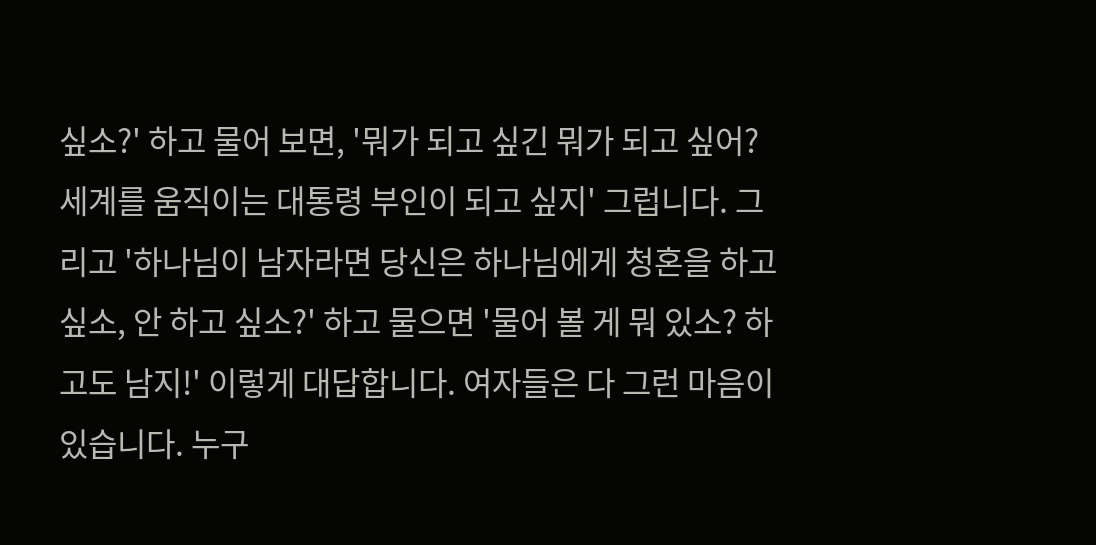싶소?' 하고 물어 보면, '뭐가 되고 싶긴 뭐가 되고 싶어? 세계를 움직이는 대통령 부인이 되고 싶지' 그럽니다. 그리고 '하나님이 남자라면 당신은 하나님에게 청혼을 하고 싶소, 안 하고 싶소?' 하고 물으면 '물어 볼 게 뭐 있소? 하고도 남지!' 이렇게 대답합니다. 여자들은 다 그런 마음이 있습니다. 누구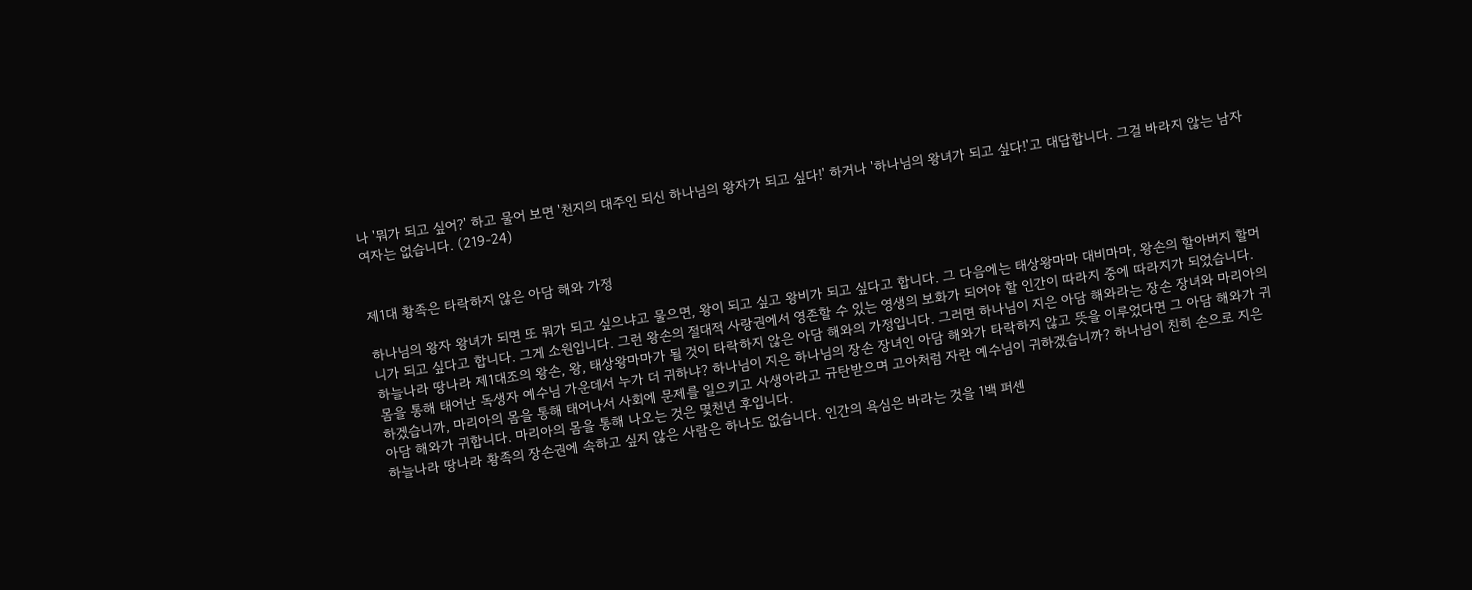나 '뭐가 되고 싶어?' 하고 물어 보면 '천지의 대주인 되신 하나님의 왕자가 되고 싶다!' 하거나 '하나님의 왕녀가 되고 싶다!'고 대답합니다. 그걸 바라지 않는 남자 여자는 없습니다. (219-24)


제1대 황족은 타락하지 않은 아담 해와 가정

하나님의 왕자 왕녀가 되면 또 뭐가 되고 싶으냐고 물으면, 왕이 되고 싶고 왕비가 되고 싶다고 합니다. 그 다음에는 태상왕마마 대비마마, 왕손의 할아버지 할머니가 되고 싶다고 합니다. 그게 소원입니다. 그런 왕손의 절대적 사랑권에서 영존할 수 있는 영생의 보화가 되어야 할 인간이 따라지 중에 따라지가 되었습니다.
하늘나라 땅나라 제1대조의 왕손, 왕, 태상왕마마가 될 것이 타락하지 않은 아담 해와의 가정입니다. 그러면 하나님이 지은 아담 해와라는 장손 장녀와 마리아의 몸을 통해 태어난 독생자 예수님 가운데서 누가 더 귀하냐? 하나님이 지은 하나님의 장손 장녀인 아담 해와가 타락하지 않고 뜻을 이루었다면 그 아담 해와가 귀하겠습니까, 마리아의 몸을 통해 태어나서 사회에 문제를 일으키고 사생아라고 규탄받으며 고아처럼 자란 예수님이 귀하겠습니까? 하나님이 친히 손으로 지은 아담 해와가 귀합니다. 마리아의 몸을 통해 나오는 것은 몇천년 후입니다.
하늘나라 땅나라 황족의 장손권에 속하고 싶지 않은 사람은 하나도 없습니다. 인간의 욕심은 바라는 것을 1백 퍼센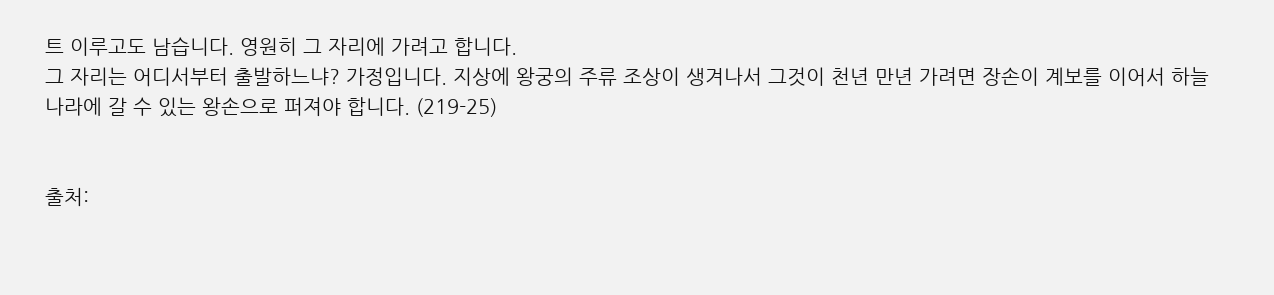트 이루고도 남습니다. 영원히 그 자리에 가려고 합니다.
그 자리는 어디서부터 출발하느냐? 가정입니다. 지상에 왕궁의 주류 조상이 생겨나서 그것이 천년 만년 가려면 장손이 계보를 이어서 하늘나라에 갈 수 있는 왕손으로 퍼져야 합니다. (219-25)


출처: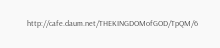http://cafe.daum.net/THEKINGDOMofGOD/TpQM/6